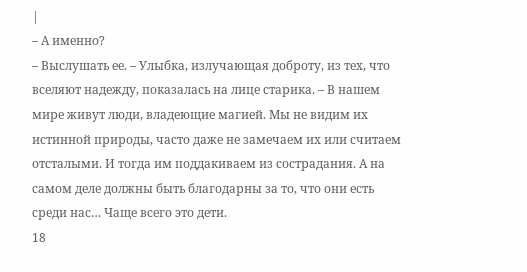|
– А именно?
– Выслушать ее. – Улыбка, излучающая доброту, из тех, что вселяют надежду, показалась на лице старика. – В нашем мире живут люди, владеющие магией. Мы не видим их истинной природы, часто даже не замечаем их или считаем отсталыми. И тогда им поддакиваем из сострадания. А на самом деле должны быть благодарны за то, что они есть среди нас… Чаще всего это дети.
18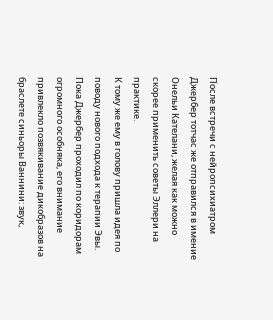После встречи с нейропсихиатром Джербер тотчас же отправился в имение Онельи Кателани, желая как можно скорее применить советы Эллери на практике.
К тому же ему в голову пришла идея по поводу нового подхода к терапии Эвы.
Пока Джербер проходил по коридорам огромного особняка, его внимание привлекло позвякивание дикобразов на браслете синьоры Ваннини: звук,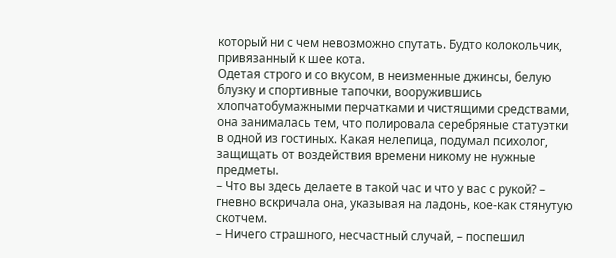который ни с чем невозможно спутать. Будто колокольчик, привязанный к шее кота.
Одетая строго и со вкусом, в неизменные джинсы, белую блузку и спортивные тапочки, вооружившись хлопчатобумажными перчатками и чистящими средствами, она занималась тем, что полировала серебряные статуэтки в одной из гостиных. Какая нелепица, подумал психолог, защищать от воздействия времени никому не нужные предметы.
– Что вы здесь делаете в такой час и что у вас с рукой? – гневно вскричала она, указывая на ладонь, кое-как стянутую скотчем.
– Ничего страшного, несчастный случай, – поспешил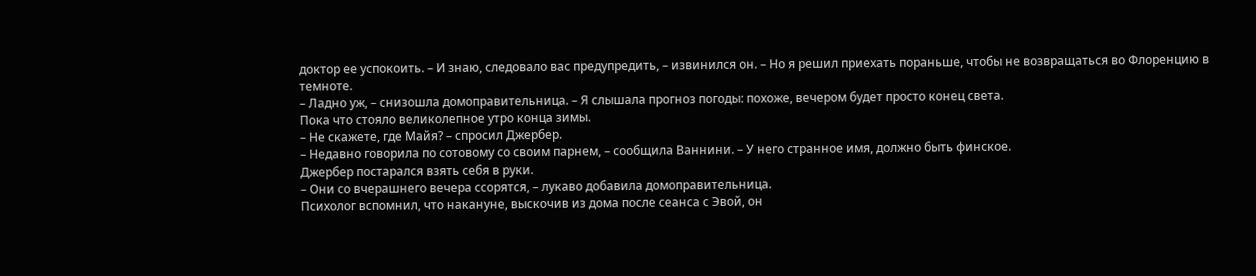доктор ее успокоить. – И знаю, следовало вас предупредить, – извинился он. – Но я решил приехать пораньше, чтобы не возвращаться во Флоренцию в темноте.
– Ладно уж, – снизошла домоправительница. – Я слышала прогноз погоды: похоже, вечером будет просто конец света.
Пока что стояло великолепное утро конца зимы.
– Не скажете, где Майя? – спросил Джербер.
– Недавно говорила по сотовому со своим парнем, – сообщила Ваннини. – У него странное имя, должно быть финское.
Джербер постарался взять себя в руки.
– Они со вчерашнего вечера ссорятся, – лукаво добавила домоправительница.
Психолог вспомнил, что накануне, выскочив из дома после сеанса с Эвой, он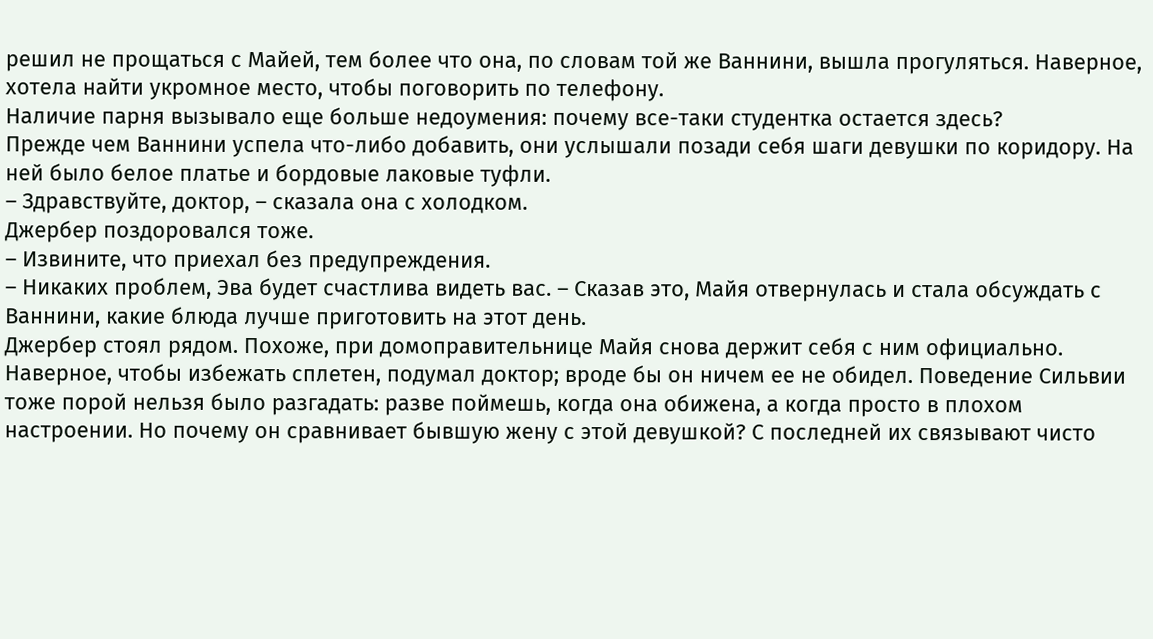решил не прощаться с Майей, тем более что она, по словам той же Ваннини, вышла прогуляться. Наверное, хотела найти укромное место, чтобы поговорить по телефону.
Наличие парня вызывало еще больше недоумения: почему все-таки студентка остается здесь?
Прежде чем Ваннини успела что-либо добавить, они услышали позади себя шаги девушки по коридору. На ней было белое платье и бордовые лаковые туфли.
– Здравствуйте, доктор, – сказала она с холодком.
Джербер поздоровался тоже.
– Извините, что приехал без предупреждения.
– Никаких проблем, Эва будет счастлива видеть вас. – Сказав это, Майя отвернулась и стала обсуждать с Ваннини, какие блюда лучше приготовить на этот день.
Джербер стоял рядом. Похоже, при домоправительнице Майя снова держит себя с ним официально. Наверное, чтобы избежать сплетен, подумал доктор; вроде бы он ничем ее не обидел. Поведение Сильвии тоже порой нельзя было разгадать: разве поймешь, когда она обижена, а когда просто в плохом настроении. Но почему он сравнивает бывшую жену с этой девушкой? С последней их связывают чисто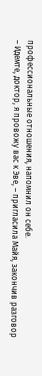профессиональные отношения, напомнил он себе.
– Идемте, доктор, я провожу вас к Эве, – пригласила Майя, закончив разговор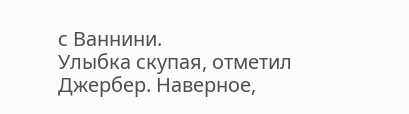с Ваннини.
Улыбка скупая, отметил Джербер. Наверное,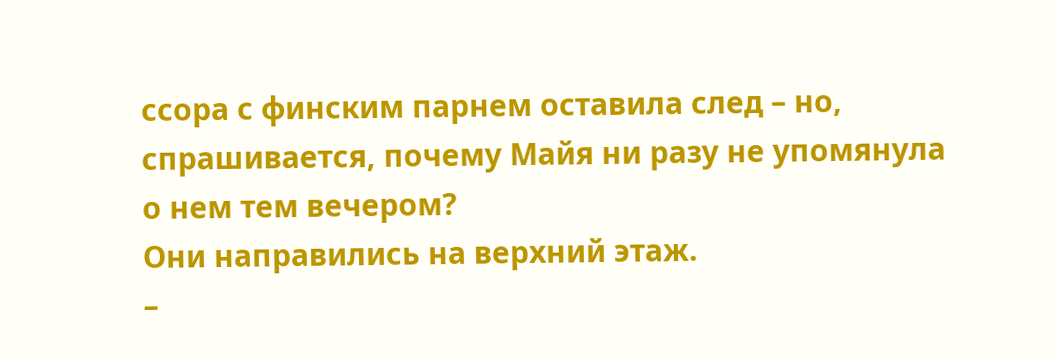ссора с финским парнем оставила след – но, спрашивается, почему Майя ни разу не упомянула о нем тем вечером?
Они направились на верхний этаж.
–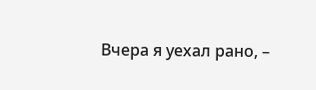Вчера я уехал рано, –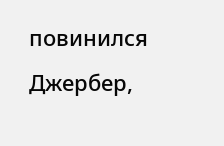повинился Джербер,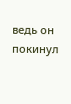ведь он покинул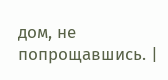дом, не попрощавшись. |